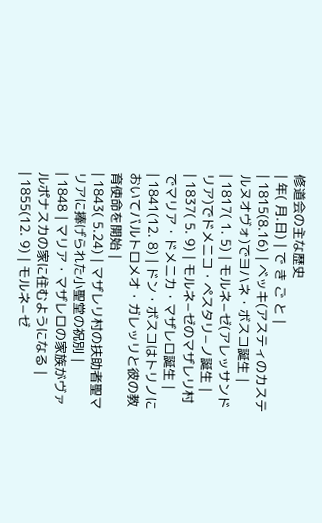修道会の主な歴史
| 年( 月.日) | で き ご と |
| 1815(8.16) | ベッキ(アスティのカステルヌオヴォ)でヨハネ・ボスコ誕生 |
| 1817( 1. 5) | モルネ−ゼ(アレッサンドリア)でドメニコ・ペスタリ−ノ誕生 |
| 1837( 5. 9) | モルネ−ゼのマザレリ村でマリア・ドメニカ・マザレロ誕生 |
| 1841(12. 8) | ドン・ボスコはトリノにおいてバルトロメオ・ガレッリと彼の教育使命を開始 |
| 1843( 5.24) | マザレリ村の扶助者聖マリアに捧げられた小聖堂の祝別 |
| 1848 | マリア・マザレロの家族がヴァルポナスカの家に住むようになる |
| 1855(12. 9) | モルネ−ゼ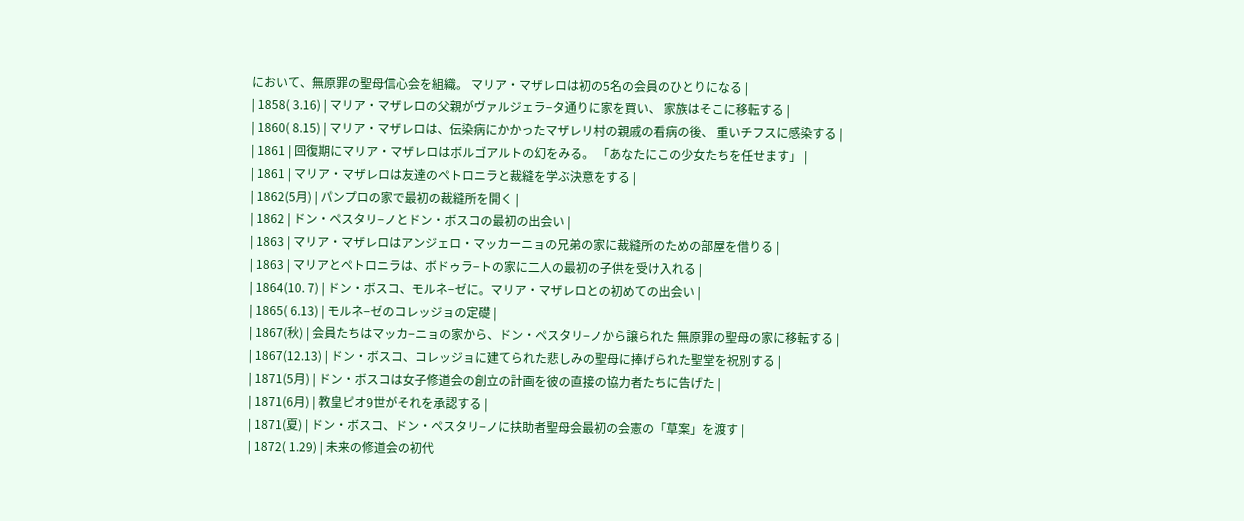において、無原罪の聖母信心会を組織。 マリア・マザレロは初の5名の会員のひとりになる |
| 1858( 3.16) | マリア・マザレロの父親がヴァルジェラ−タ通りに家を買い、 家族はそこに移転する |
| 1860( 8.15) | マリア・マザレロは、伝染病にかかったマザレリ村の親戚の看病の後、 重いチフスに感染する |
| 1861 | 回復期にマリア・マザレロはボルゴアルトの幻をみる。 「あなたにこの少女たちを任せます」 |
| 1861 | マリア・マザレロは友達のペトロニラと裁縫を学ぶ決意をする |
| 1862(5月) | パンプロの家で最初の裁縫所を開く |
| 1862 | ドン・ペスタリ−ノとドン・ボスコの最初の出会い |
| 1863 | マリア・マザレロはアンジェロ・マッカーニョの兄弟の家に裁縫所のための部屋を借りる |
| 1863 | マリアとペトロニラは、ボドゥラ−トの家に二人の最初の子供を受け入れる |
| 1864(10. 7) | ドン・ボスコ、モルネ−ゼに。マリア・マザレロとの初めての出会い |
| 1865( 6.13) | モルネ−ゼのコレッジョの定礎 |
| 1867(秋) | 会員たちはマッカ−ニョの家から、ドン・ペスタリ−ノから譲られた 無原罪の聖母の家に移転する |
| 1867(12.13) | ドン・ボスコ、コレッジョに建てられた悲しみの聖母に捧げられた聖堂を祝別する |
| 1871(5月) | ドン・ボスコは女子修道会の創立の計画を彼の直接の協力者たちに告げた |
| 1871(6月) | 教皇ピオ9世がそれを承認する |
| 1871(夏) | ドン・ボスコ、ドン・ペスタリ−ノに扶助者聖母会最初の会憲の「草案」を渡す |
| 1872( 1.29) | 未来の修道会の初代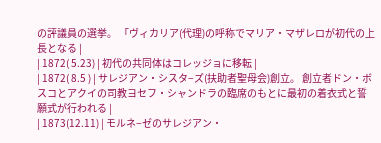の評議員の選挙。 「ヴィカリア(代理)の呼称でマリア・マザレロが初代の上長となる |
| 1872( 5.23) | 初代の共同体はコレッジョに移転 |
| 1872( 8.5 ) | サレジアン・シスタ−ズ(扶助者聖母会)創立。 創立者ドン・ボスコとアクイの司教ヨセフ・シャンドラの臨席のもとに最初の着衣式と誓願式が行われる |
| 1873(12.11) | モルネ−ゼのサレジアン・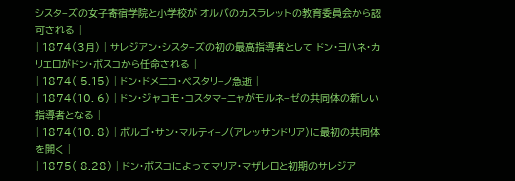シスタ−ズの女子寄宿学院と小学校が オルバのカスラレットの教育委員会から認可される |
| 1874(3月) | サレジアン・シスタ−ズの初の最高指導者として ドン・ヨハネ・カリエロがドン・ボスコから任命される |
| 1874( 5.15) | ドン・ドメニコ・ペスタリ−ノ急逝 |
| 1874(10. 6) | ドン・ジャコモ・コスタマ−ニャがモルネ−ゼの共同体の新しい指導者となる |
| 1874(10. 8) | ボルゴ・サン・マルティ−ノ(アレッサンドリア)に最初の共同体を開く |
| 1875( 8.28) | ドン・ボスコによってマリア・マザレロと初期のサレジア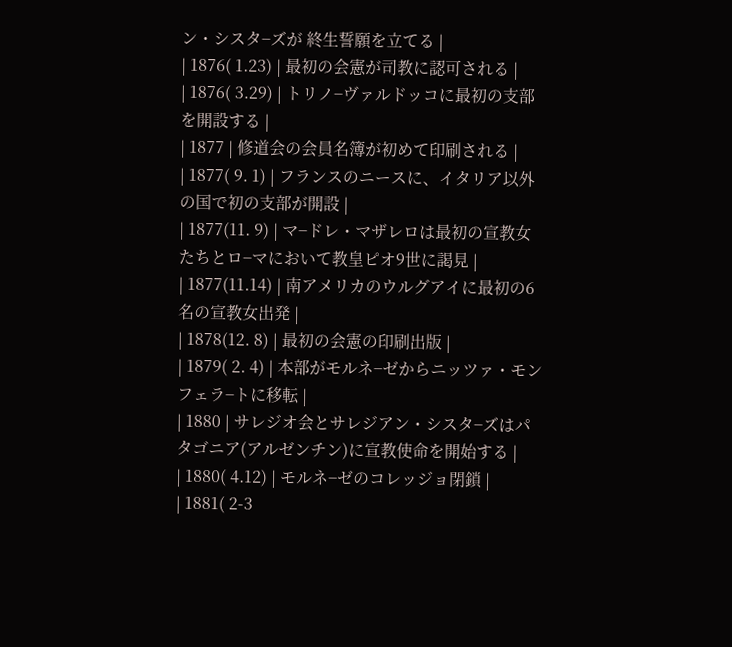ン・シスタ−ズが 終生誓願を立てる |
| 1876( 1.23) | 最初の会憲が司教に認可される |
| 1876( 3.29) | トリノ−ヴァルドッコに最初の支部を開設する |
| 1877 | 修道会の会員名簿が初めて印刷される |
| 1877( 9. 1) | フランスのニースに、イタリア以外の国で初の支部が開設 |
| 1877(11. 9) | マ−ドレ・マザレロは最初の宣教女たちとロ−マにおいて教皇ピオ9世に謁見 |
| 1877(11.14) | 南アメリカのウルグアイに最初の6名の宣教女出発 |
| 1878(12. 8) | 最初の会憲の印刷出版 |
| 1879( 2. 4) | 本部がモルネ−ゼからニッツァ・モンフェラ−トに移転 |
| 1880 | サレジオ会とサレジアン・シスタ−ズはパタゴニア(アルゼンチン)に宣教使命を開始する |
| 1880( 4.12) | モルネ−ゼのコレッジョ閉鎖 |
| 1881( 2-3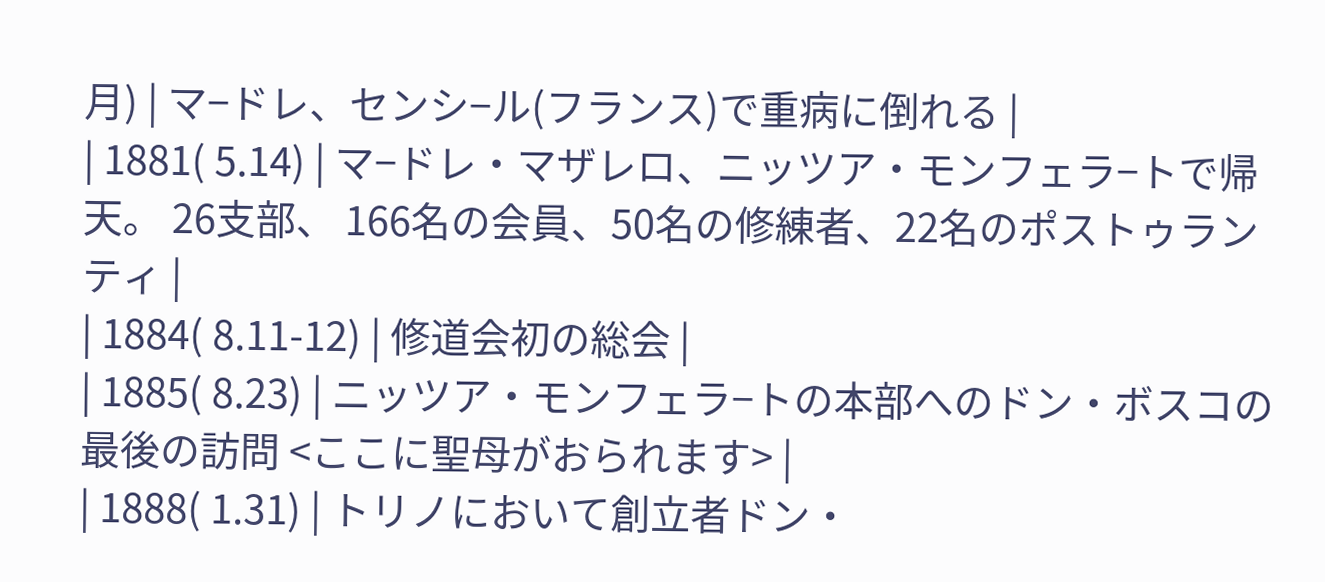月) | マ−ドレ、センシ−ル(フランス)で重病に倒れる |
| 1881( 5.14) | マ−ドレ・マザレロ、ニッツア・モンフェラ−トで帰天。 26支部、 166名の会員、50名の修練者、22名のポストゥランティ |
| 1884( 8.11-12) | 修道会初の総会 |
| 1885( 8.23) | ニッツア・モンフェラ−トの本部へのドン・ボスコの最後の訪問 <ここに聖母がおられます> |
| 1888( 1.31) | トリノにおいて創立者ドン・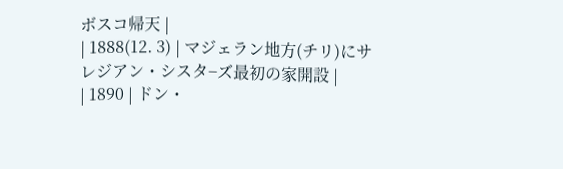ボスコ帰天 |
| 1888(12. 3) | マジェラン地方(チリ)にサレジアン・シスタ−ズ最初の家開設 |
| 1890 | ドン・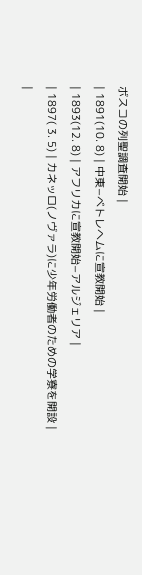ボスコの列聖調査開始 |
| 1891(10. 8) | 中東−ベトレヘムに宣教開始 |
| 1893(12. 8) | アフリカに宣教開始−アルジェリア |
| 1897( 3. 5) | カネッロ(ノヴァラ)に少年労働者のための学寮を開設 |
|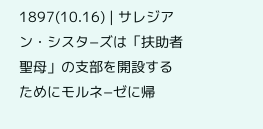1897(10.16) | サレジアン・シスタ−ズは「扶助者聖母」の支部を開設するためにモルネ−ゼに帰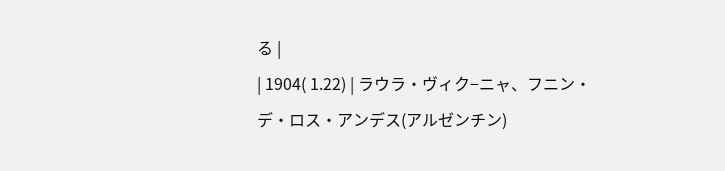る |
| 1904( 1.22) | ラウラ・ヴィク−ニャ、フニン・デ・ロス・アンデス(アルゼンチン)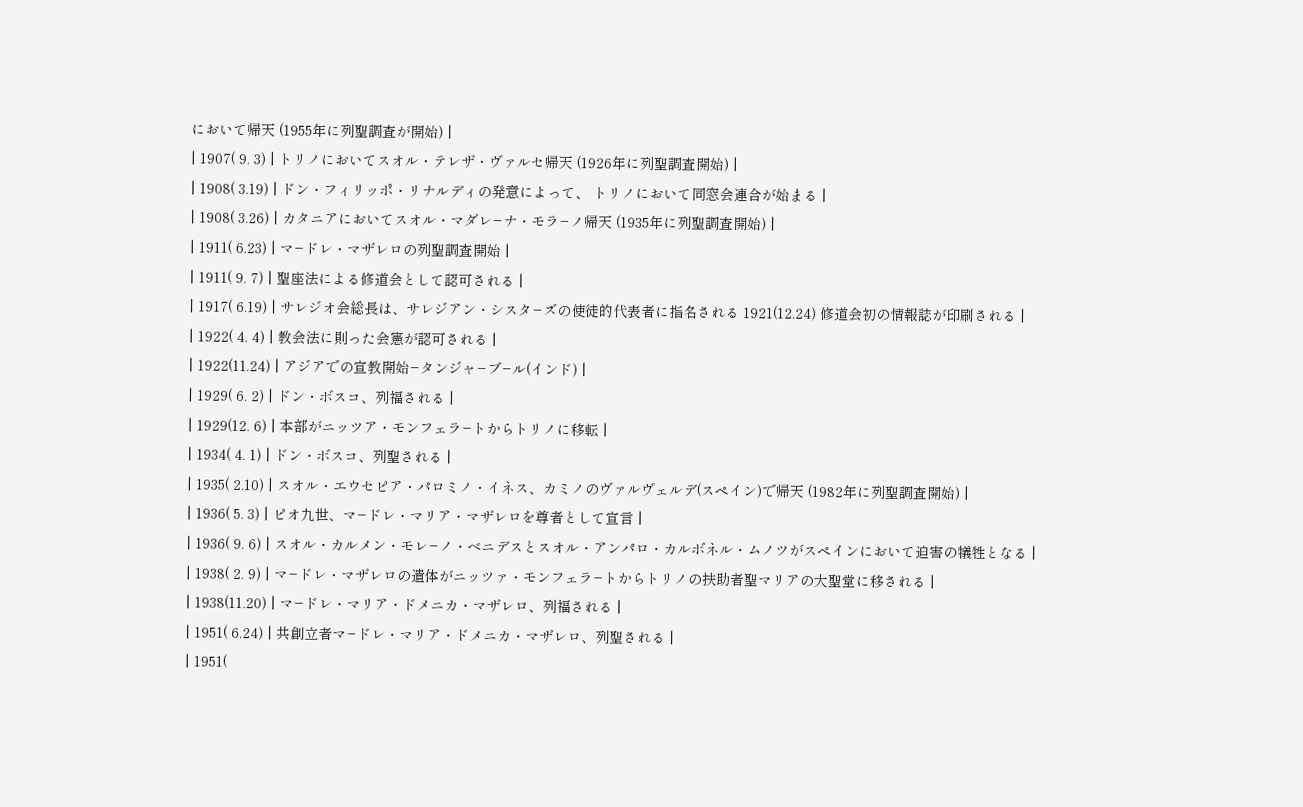において帰天 (1955年に列聖調査が開始) |
| 1907( 9. 3) | トリノにおいてスオル・テレザ・ヴァルセ帰天 (1926年に列聖調査開始) |
| 1908( 3.19) | ドン・フィリッポ・リナルディの発意によって、 トリノにおいて同窓会連合が始まる |
| 1908( 3.26) | カタニアにおいてスオル・マダレ−ナ・モラ−ノ帰天 (1935年に列聖調査開始) |
| 1911( 6.23) | マ−ドレ・マザレロの列聖調査開始 |
| 1911( 9. 7) | 聖座法による修道会として認可される |
| 1917( 6.19) | サレジオ会総長は、サレジアン・シスタ−ズの使徒的代表者に指名される 1921(12.24) 修道会初の情報誌が印刷される |
| 1922( 4. 4) | 教会法に則った会憲が認可される |
| 1922(11.24) | アジアでの宣教開始−タンジャ−ブ−ル(インド) |
| 1929( 6. 2) | ドン・ボスコ、列福される |
| 1929(12. 6) | 本部がニッツア・モンフェラ−トからトリノに移転 |
| 1934( 4. 1) | ドン・ボスコ、列聖される |
| 1935( 2.10) | スオル・エウセピア・パロミノ・イネス、カミノのヴァルヴェルデ(スペイン)で帰天 (1982年に列聖調査開始) |
| 1936( 5. 3) | ピオ九世、マ−ドレ・マリア・マザレロを尊者として宣言 |
| 1936( 9. 6) | スオル・カルメン・モレ−ノ・ベニデスとスオル・アンパロ・カルボネル・ムノツがスペインにおいて迫害の犠牲となる |
| 1938( 2. 9) | マ−ドレ・マザレロの遺体がニッツァ・モンフェラ−トからトリノの扶助者聖マリアの大聖堂に移される |
| 1938(11.20) | マ−ドレ・マリア・ドメニカ・マザレロ、列福される |
| 1951( 6.24) | 共創立者マ−ドレ・マリア・ドメニカ・マザレロ、列聖される |
| 1951(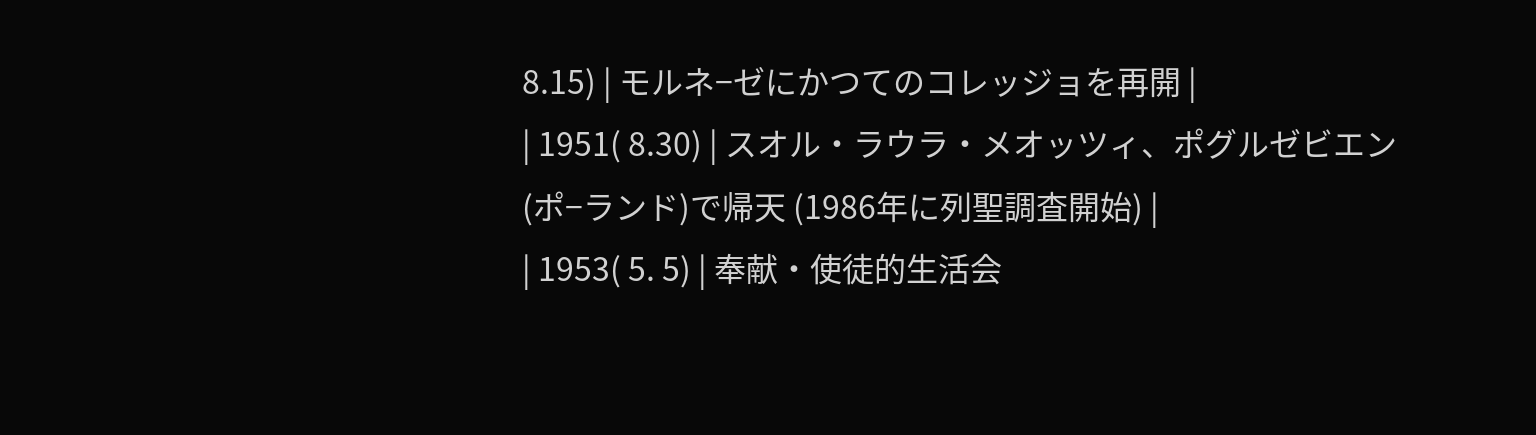8.15) | モルネ−ゼにかつてのコレッジョを再開 |
| 1951( 8.30) | スオル・ラウラ・メオッツィ、ポグルゼビエン(ポ−ランド)で帰天 (1986年に列聖調査開始) |
| 1953( 5. 5) | 奉献・使徒的生活会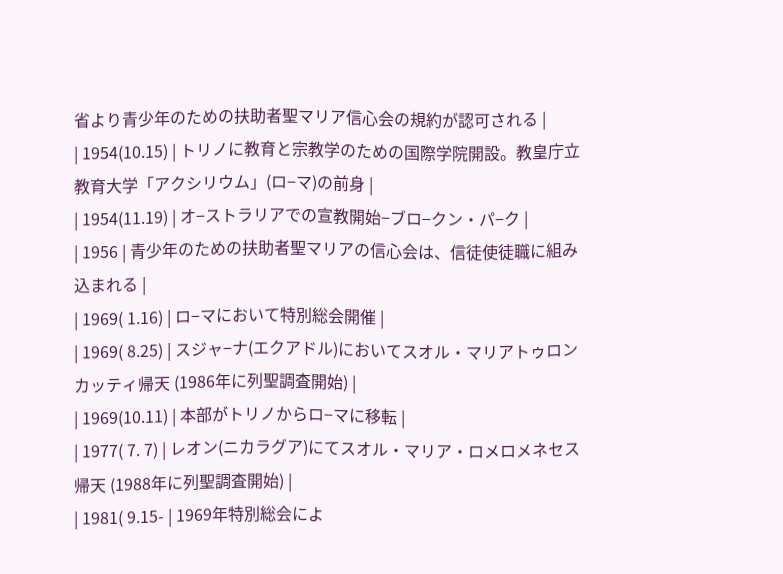省より青少年のための扶助者聖マリア信心会の規約が認可される |
| 1954(10.15) | トリノに教育と宗教学のための国際学院開設。教皇庁立教育大学「アクシリウム」(ロ−マ)の前身 |
| 1954(11.19) | オ−ストラリアでの宣教開始−ブロ−クン・パ−ク |
| 1956 | 青少年のための扶助者聖マリアの信心会は、信徒使徒職に組み込まれる |
| 1969( 1.16) | ロ−マにおいて特別総会開催 |
| 1969( 8.25) | スジャ−ナ(エクアドル)においてスオル・マリアトゥロンカッティ帰天 (1986年に列聖調査開始) |
| 1969(10.11) | 本部がトリノからロ−マに移転 |
| 1977( 7. 7) | レオン(ニカラグア)にてスオル・マリア・ロメロメネセス帰天 (1988年に列聖調査開始) |
| 1981( 9.15- | 1969年特別総会によ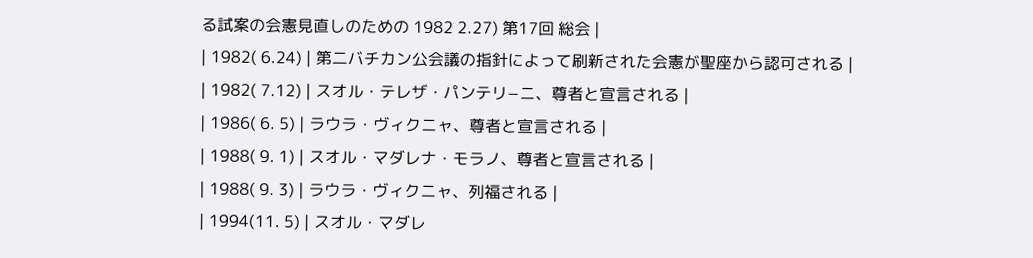る試案の会憲見直しのための 1982 2.27) 第17回 総会 |
| 1982( 6.24) | 第二バチカン公会議の指針によって刷新された会憲が聖座から認可される |
| 1982( 7.12) | スオル・テレザ・パンテリ−ニ、尊者と宣言される |
| 1986( 6. 5) | ラウラ・ヴィクニャ、尊者と宣言される |
| 1988( 9. 1) | スオル・マダレナ・モラノ、尊者と宣言される |
| 1988( 9. 3) | ラウラ・ヴィクニャ、列福される |
| 1994(11. 5) | スオル・マダレ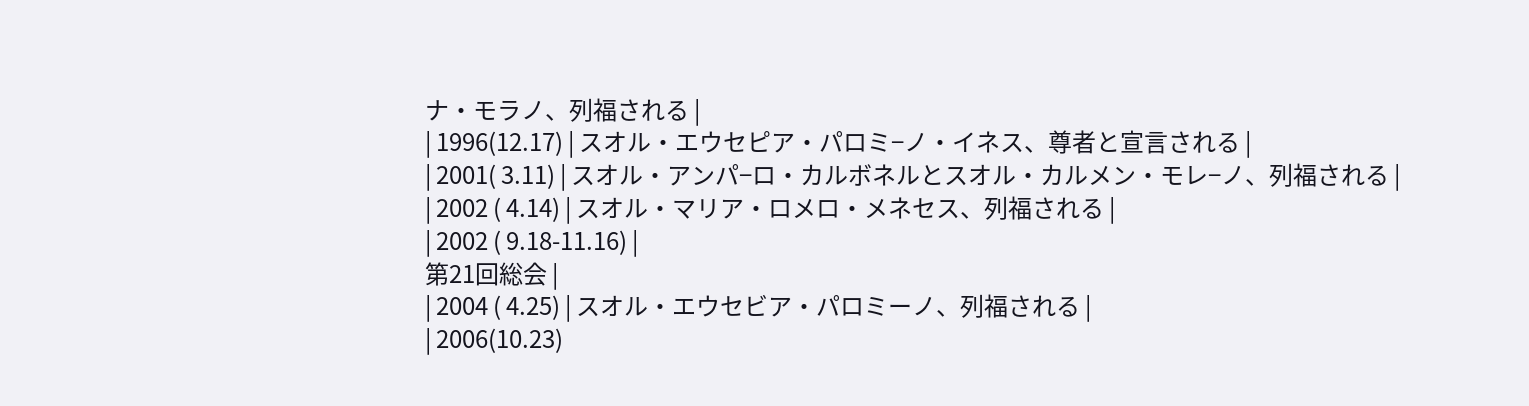ナ・モラノ、列福される |
| 1996(12.17) | スオル・エウセピア・パロミ−ノ・イネス、尊者と宣言される |
| 2001( 3.11) | スオル・アンパ−ロ・カルボネルとスオル・カルメン・モレ−ノ、列福される |
| 2002 ( 4.14) | スオル・マリア・ロメロ・メネセス、列福される |
| 2002 ( 9.18-11.16) |
第21回総会 |
| 2004 ( 4.25) | スオル・エウセビア・パロミーノ、列福される |
| 2006(10.23)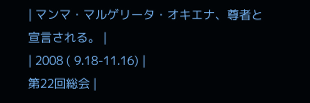| マンマ・マルゲリータ・オキエナ、尊者と宣言される。 |
| 2008 ( 9.18-11.16) |
第22回総会 |